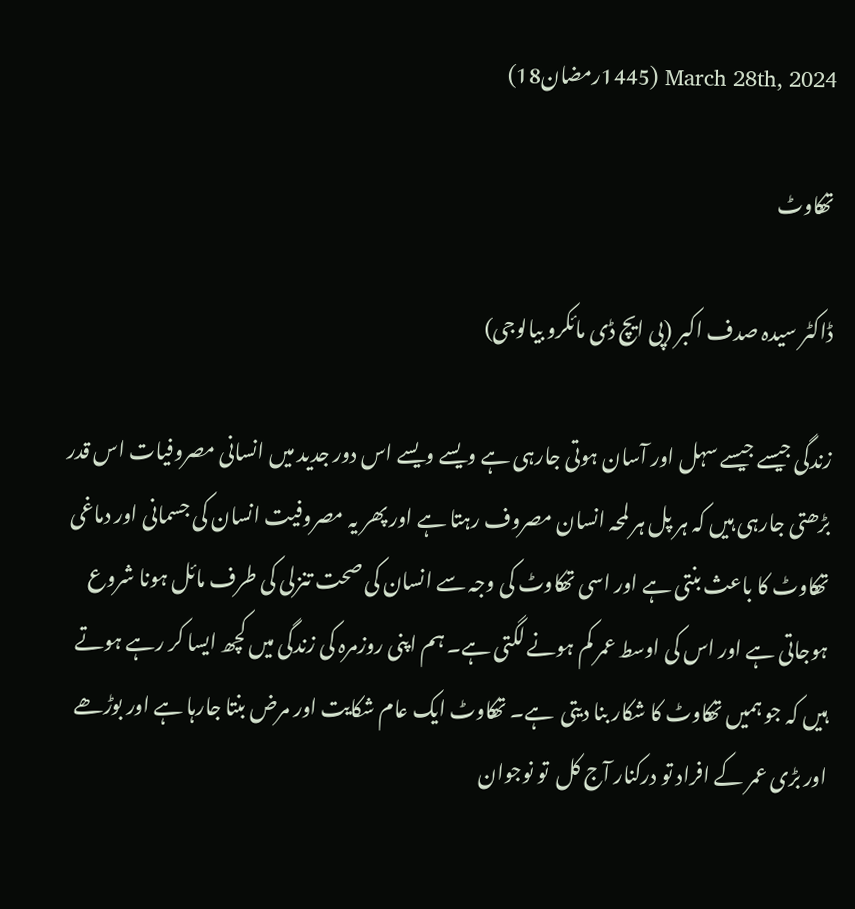March 28th, 2024 (1445رمضان18)

تھکاوٹ

ڈاکٹر سیدہ صدف اکبر (پی ایچ ڈی مائکرو بیالوجی)

زندگی جیسے جیسے سہل اور آسان ہوتی جارہی ہے ویسے ویسے اس دور جدید میں انسانی مصروفیات اس قدر بڑھتی جارہی ہیں کہ ہر پل ہر لمحہ انسان مصروف رہتا ہے اور پھر یہ مصروفیت انسان کی جسمانی اور دماغی تھکاوٹ کا باعث بنتی ہے اور اسی تھکاوٹ کی وجہ سے انسان کی صحت تنزلی کی طرف مائل ہونا شروع ہوجاتی ہے اور اس کی اوسط عمر کم ہونے لگتی ہے۔ ہم اپنی روزمرہ کی زندگی میں کچھ ایسا کر رہے ہوتے ہیں کہ جو ہمیں تھکاوٹ کا شکار بنا دیتی  ہے۔ تھکاوٹ ایک عام شکایت اور مرض بنتا جارہا ہے اور بوڑھے اور بڑی عمر کے افراد تو درکنار آج کل  تو نوجوان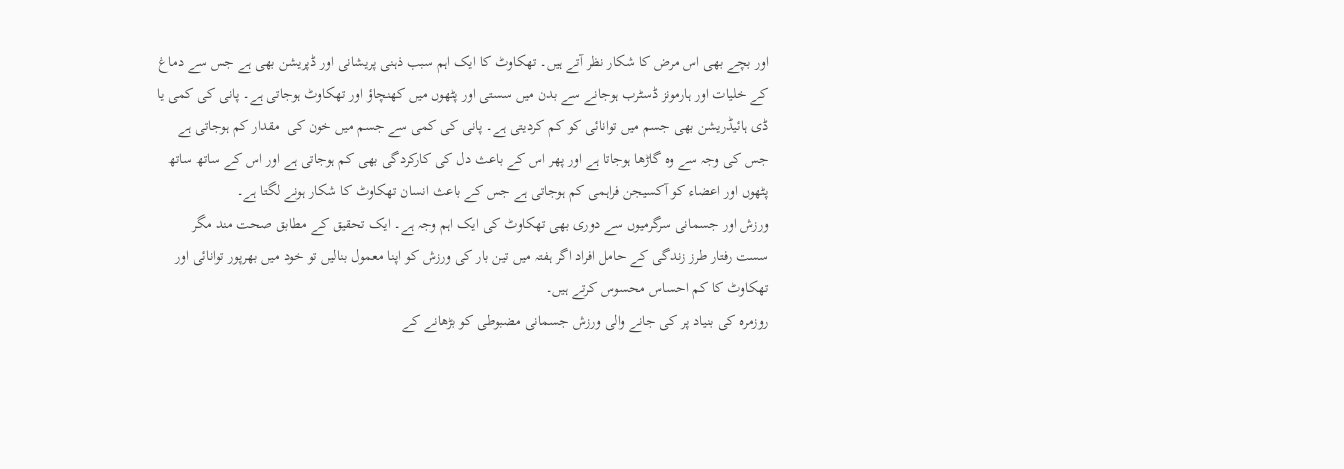اور بچے بھی اس مرض کا شکار نظر آتے ہیں۔ تھکاوٹ کا ایک اہم سبب ذہنی پریشانی اور ڈپریشن بھی ہے جس سے دماغ کے خلیات اور ہارمونز ڈسٹرب ہوجانے سے بدن میں سستی اور پٹھوں میں کھنچاؤ اور تھکاوٹ ہوجاتی ہے۔ پانی کی کمی یا ڈی ہائیڈریشن بھی جسم میں توانائی کو کم کردیتی ہے۔ پانی کی کمی سے جسم میں خون کی  مقدار کم ہوجاتی ہے جس کی وجہ سے وہ گاڑھا ہوجاتا ہے اور پھر اس کے باعث دل کی کارکردگی بھی کم ہوجاتی ہے اور اس کے ساتھ ساتھ پٹھوں اور اعضاء کو آکسیجن فراہمی کم ہوجاتی ہے جس کے باعث انسان تھکاوٹ کا شکار ہونے لگتا ہے۔
ورزش اور جسمانی سرگرمیوں سے دوری بھی تھکاوٹ کی ایک اہم وجہ ہے۔ ایک تحقیق کے مطابق صحت مند مگر سست رفتار طرز زندگی کے حامل افراد اگر ہفتہ میں تین بار کی ورزش کو اپنا معمول بنالیں تو خود میں بھرپور توانائی اور تھکاوٹ کا کم احساس محسوس کرتے ہیں۔
روزمرہ کی بنیاد پر کی جانے والی ورزش جسمانی مضبوطی کو بڑھانے کے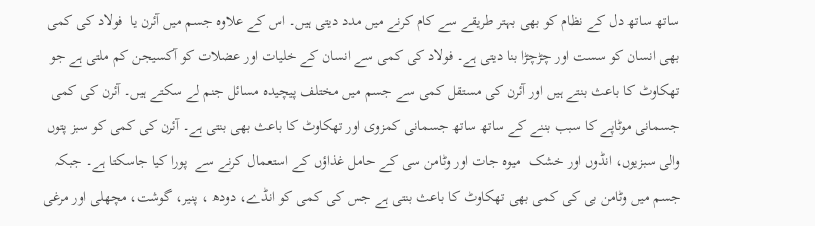ساتھ ساتھ دل کے نظام کو بھی بہتر طریقے سے کام کرنے میں مدد دیتی ہیں۔ اس کے علاوہ جسم میں آئرن یا  فولاد کی کمی بھی انسان کو سست اور چڑچڑا بنا دیتی ہے۔ فولاد کی کمی سے انسان کے خلیات اور عضلات کو آکسیجن کم ملتی ہے جو تھکاوٹ کا باعث بنتے ہیں اور آئرن کی مستقل کمی سے جسم میں مختلف پیچیدہ مسائل جنم لے سکتے ہیں۔ آئرن کی کمی جسمانی موٹاپے کا سبب بننے کے ساتھ ساتھ جسمانی کمزوی اور تھکاوٹ کا باعث بھی بنتی ہے۔ آئرن کی کمی کو سبز پتوں والی سبزیوں، انڈوں اور خشک  میوہ جات اور وٹامن سی کے حامل غذاؤں کے استعمال کرنے سے  پورا کیا جاسکتا ہے۔ جبکہ جسم میں وٹامن بی کی کمی بھی تھکاوٹ کا باعث بنتی ہے جس کی کمی کو انڈے، دودھ ، پنیر، گوشت، مچھلی اور مرغی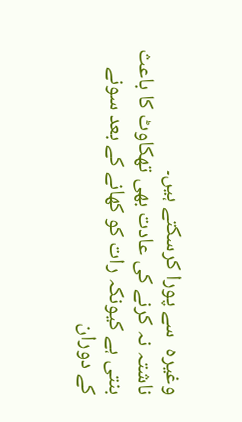وغیرہ  سے پورا کرسکتے ہیں۔
ناشتہ نہ کرنے کی عادت بھی تھکاوٹ کا باعث بنتی ہے کیونکہ رات کو کھانے کے بعد سونے کے دوران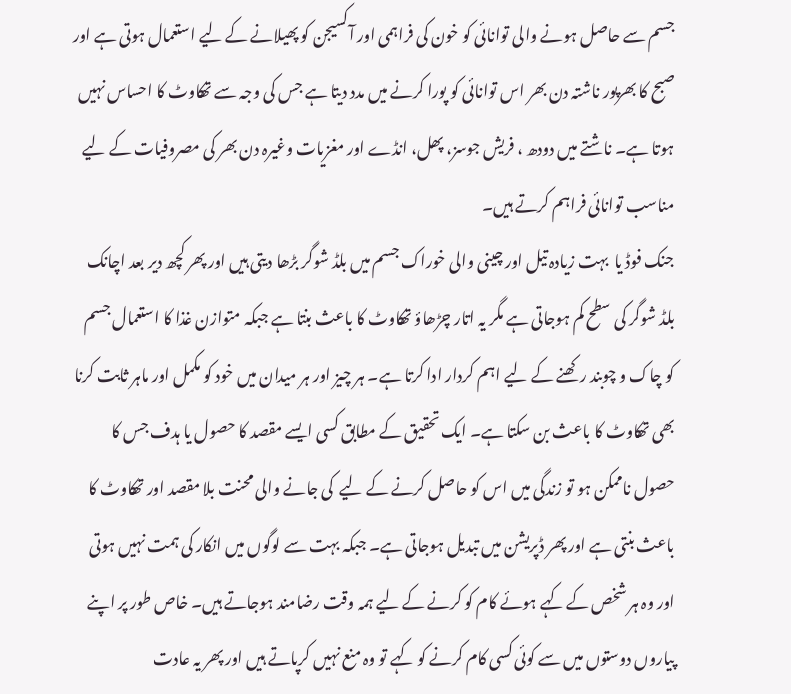جسم سے حاصل ہونے والی توانائی کو خون کی فراہمی اور آکسیجن کو پھیلانے کے لیے استعمال ہوتی ہے اور صبح کا بھرپور ناشتہ دن بھر اس توانائی کو پورا کرنے میں مدد دیتا ہے جس کی وجہ سے تھکاوٹ کا احساس نہیں ہوتا ہے۔ ناشتے میں دودھ ، فریش جوسز، پھل، انڈے اور مغزیات وغیرہ دن بھر کی مصروفیات کے لیے مناسب توانائی فراہم کرتے ہیں۔
جنک فوڈ یا  بہت زیادہ تیل اور چینی والی خوراک جسم میں بلڈ شوگر بڑھا دیتی ہیں اور پھر کچھ دیر بعد اچانک بلڈ شوگر کی سطح کم ہوجاتی ہے مگر یہ اتار چڑھاؤ تھکاوٹ کا باعث بنتا ہے جبکہ متوازن غذا کا استعمال جسم کو چاک و چوبند رکھنے کے لیے اہم کردار ادا کرتا ہے۔ ہر چیز اور ہر میدان میں خود کو مکمل اور ماہر ثابت کرنا بھی تھکاوٹ کا باعث بن سکتا ہے۔ ایک تحقیق کے مطابق کسی ایسے مقصد کا حصول یا ہدف جس کا حصول ناممکن ہو تو زندگی میں اس کو حاصل کرنے کے لیے  کی جانے والی محنت بلا مقصد اور تھکاوٹ کا باعث بنتی ہے اور پھر ڈپریشن میں تبدیل ہوجاتی ہے۔ جبکہ بہت سے لوگوں میں انکار کی ہمت نہیں ہوتی اور وہ ہر شخص کے کہے ہوئے کام کو کرنے کے لیے ہمہ وقت رضامند ہوجاتے ہیں۔ خاص طور پر اپنے پیاروں دوستوں میں سے کوئی کسی کام کرنے کو کہے تو وہ منع نہیں کرپاتے ہیں اور پھر یہ عادت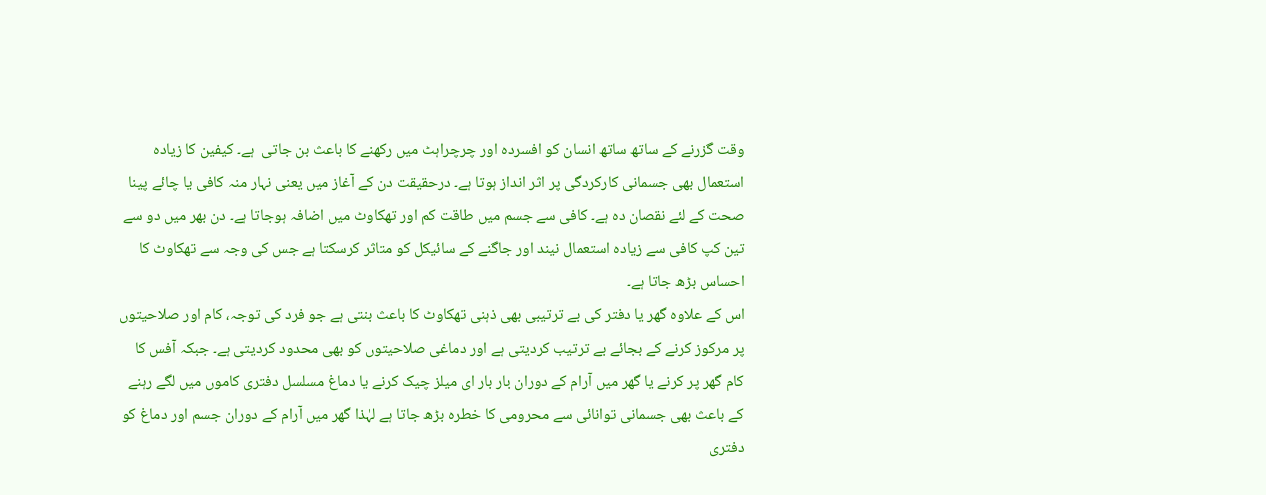وقت گزرنے کے ساتھ ساتھ انسان کو افسردہ اور چرچراہٹ میں رکھنے کا باعث بن جاتی  ہے۔ کیفین کا زیادہ استعمال بھی جسمانی کارکردگی پر اثر انداز ہوتا ہے۔ درحقیقت دن کے آغاز میں یعنی نہار منہ کافی یا چائے پینا صحت کے لئے نقصان دہ ہے۔ کافی سے جسم میں طاقت کم اور تھکاوٹ میں اضافہ ہوجاتا ہے۔ دن بھر میں دو سے تین کپ کافی سے زیادہ استعمال نیند اور جاگنے کے سائیکل کو متاثر کرسکتا ہے جس کی وجہ سے تھکاوٹ کا احساس بڑھ جاتا ہے۔
اس کے علاوہ گھر یا دفتر کی بے ترتیبی بھی ذہنی تھکاوٹ کا باعث بنتی ہے جو فرد کی توجہ، کام اور صلاحیتوں پر مرکوز کرنے کے بجائے بے ترتیب کردیتی ہے اور دماغی صلاحیتوں کو بھی محدود کردیتی ہے۔ جبکہ آفس کا کام گھر پر کرنے یا گھر میں آرام کے دوران بار بار ای میلز چیک کرنے یا دماغ مسلسل دفتری کاموں میں لگے رہنے کے باعث بھی جسمانی توانائی سے محرومی کا خطرہ بڑھ جاتا ہے لہٰذا گھر میں آرام کے دوران جسم اور دماغ کو دفتری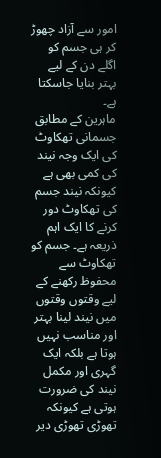امور سے آزاد چھوڑ کر ہی جسم کو اگلے دن کے لیے بہتر بنایا جاسکتا ہے۔
ماہرین کے مطابق جسمانی تھکاوٹ کی ایک وجہ نیند کی کمی بھی ہے کیونکہ نیند جسم کی تھکاوٹ دور کرنے کا ایک اہم ذریعہ ہے۔ جسم کو تھکاوٹ سے محفوظ رکھنے کے لیے وقتوں وقتوں میں نیند لینا بہتر اور مناسب نہیں ہوتا ہے بلکہ ایک گہری اور مکمل نیند کی ضرورت ہوتی ہے کیونکہ تھوڑی تھوڑی دیر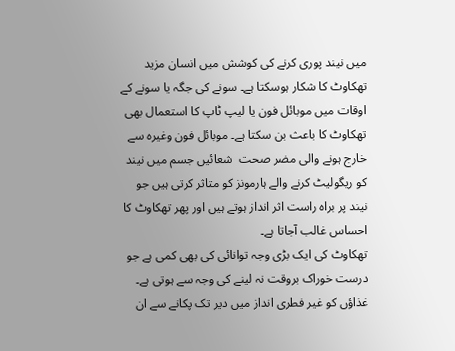میں نیند پوری کرنے کی کوشش میں انسان مزید تھکاوٹ کا شکار ہوسکتا ہے۔ سونے کی جگہ یا سونے کے اوقات میں موبائل فون یا لیپ ٹاپ کا استعمال بھی تھکاوٹ کا باعث بن سکتا ہے۔ موبائل فون وغیرہ سے خارج ہونے والی مضر صحت  شعائیں جسم میں نیند کو ریگولیٹ کرنے والے ہارمونز کو متاثر کرتی ہیں جو نیند پر براہ راست اثر انداز ہوتے ہیں اور پھر تھکاوٹ کا احساس غالب آجاتا ہے۔
تھکاوٹ کی ایک بڑی وجہ توانائی کی بھی کمی ہے جو درست خوراک بروقت نہ لینے کی وجہ سے ہوتی ہے۔ غذاؤں کو غیر فطری انداز میں دیر تک پکانے سے ان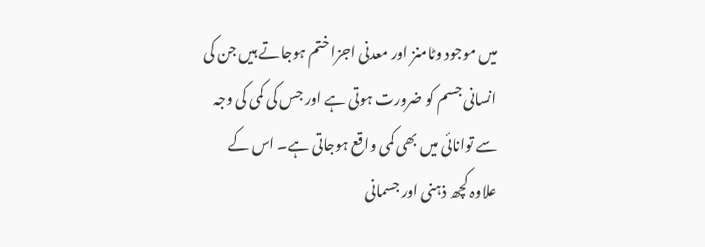میں موجود وٹامنز اور معدنی اجزا ختم ہوجاتے ہیں جن کی انسانی جسم کو ضرورت ہوتی ہے اور جس کی کمی کی وجہ سے توانائی میں بھی کمی واقع ہوجاتی ہے۔ اس کے علاوہ کچھ ذہنی اور جسمانی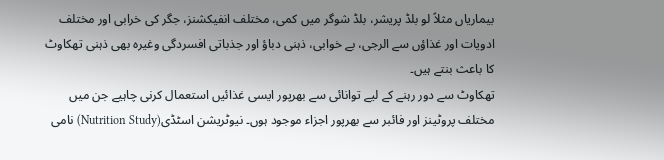بیماریاں مثلاً لو بلڈ پریشر، بلڈ شوگر میں کمی، مختلف انفیکشنز، جگر کی خرابی اور مختلف ادویات اور غذاؤں سے الرجی، بے خوابی، ذہنی دباؤ اور جذباتی افسردگی وغیرہ بھی ذہنی تھکاوٹ کا باعث بنتے ہیں۔
تھکاوٹ سے دور رہنے کے لیے توانائی سے بھرپور ایسی غذائیں استعمال کرنی چاہیے جن میں مختلف پروٹینز اور فائبر سے بھرپور اجزاء موجود ہوں۔ نیوٹریشن اسٹڈی(Nutrition Study) نامی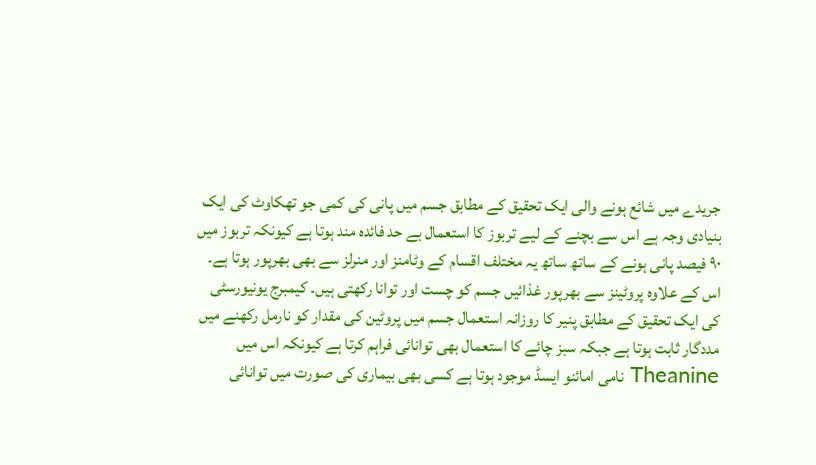جریدے میں شائع ہونے والی ایک تحقیق کے مطابق جسم میں پانی کی کمی جو تھکاوٹ کی ایک بنیادی وجہ ہے اس سے بچنے کے لیے تربوز کا استعمال بے حد فائدہ مند ہوتا ہے کیونکہ تربوز میں ۹۰ فیصد پانی ہونے کے ساتھ ساتھ یہ مختلف اقسام کے وٹامنز اور منرلز سے بھی بھرپور ہوتا ہے۔ اس کے علاوہ پروٹینز سے بھرپور غذائیں جسم کو چست اور توانا رکھتی ہیں۔ کیمبرج یونیورسٹی کی ایک تحقیق کے مطابق پنیر کا روزانہ استعمال جسم میں پروٹین کی مقدار کو نارمل رکھنے میں مددگار ثابت ہوتا ہے جبکہ سبز چائے کا استعمال بھی توانائی فراہم کرتا ہے کیونکہ اس میں Theanine نامی امائنو ایسڈ موجود ہوتا ہے کسی بھی بیماری کی صورت میں توانائی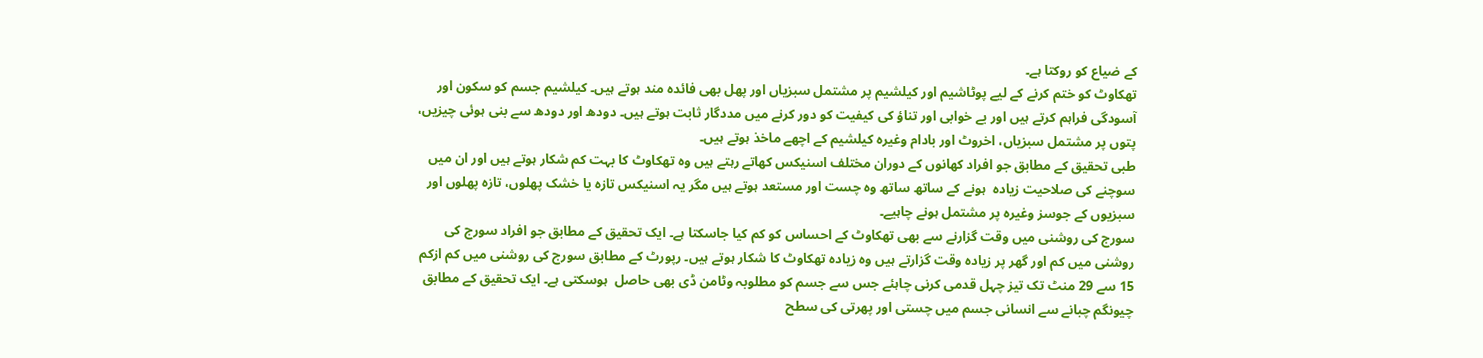کے ضیاع کو روکتا ہے۔
تھکاوٹ کو ختم کرنے کے لیے پوٹاشیم اور کیلشیم پر مشتمل سبزیاں اور پھل بھی فائدہ مند ہوتے ہیں۔ کیلشیم جسم کو سکون اور آسودگی فراہم کرتے ہیں اور بے خوابی اور تناؤ کی کیفیت کو دور کرنے میں مددگار ثابت ہوتے ہیں۔ دودھ اور دودھ سے بنی ہوئی چیزیں، پتوں پر مشتمل سبزیاں، اخروٹ اور بادام وغیرہ کیلشیم کے اچھے ماخذ ہوتے ہیں۔
طبی تحقیق کے مطابق جو افراد کھانوں کے دوران مختلف اسنیکس کھاتے رہتے ہیں وہ تھکاوٹ کا بہت کم شکار ہوتے ہیں اور ان میں سوچنے کی صلاحیت زیادہ  ہونے کے ساتھ ساتھ وہ چست اور مستعد ہوتے ہیں مگر یہ اسنیکس تازہ یا خشک پھلوں، تازہ پھلوں اور سبزیوں کے جوسز وغیرہ پر مشتمل ہونے چاہیے۔
سورج کی روشنی میں وقت گزارنے سے بھی تھکاوٹ کے احساس کو کم کیا جاسکتا ہے۔ ایک تحقیق کے مطابق جو افراد سورج کی روشنی میں کم اور گھر پر زیادہ وقت گزارتے ہیں وہ زیادہ تھکاوٹ کا شکار ہوتے ہیں۔ رپورٹ کے مطابق سورج کی روشنی میں کم ازکم 15 سے 29 منٹ تک تیز چہل قدمی کرنی چاہئے جس سے جسم کو مطلوبہ وٹامن ڈی بھی حاصل  ہوسکتی ہے۔ ایک تحقیق کے مطابق چیونگم چبانے سے انسانی جسم میں چستی اور پھرتی کی سطح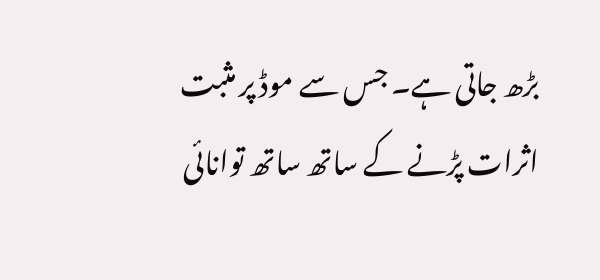بڑھ جاتی ہے۔ جس سے موڈ پر مثبت اثرات پڑنے کے ساتھ ساتھ توانائی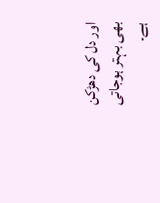اور دل کی دھڑکن بھی بہتر ہوجاتی ہے۔